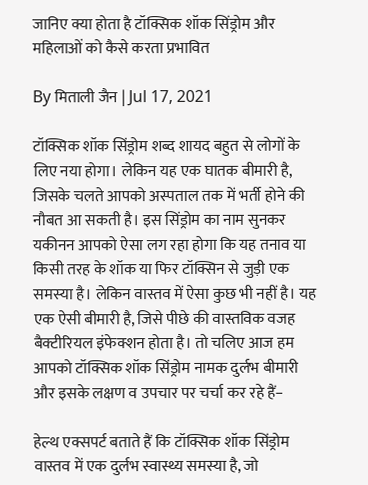जानिए क्या होता है टॉक्सिक शॉक सिंड्रोम और महिलाओं को कैसे करता प्रभावित

By मिताली जैन | Jul 17, 2021

टॉक्सिक शॉक सिंड्रोम शब्द शायद बहुत से लोगों के लिए नया होगा। लेकिन यह एक घातक बीमारी है, जिसके चलते आपको अस्पताल तक में भर्ती होने की नौबत आ सकती है। इस सिंड्रोम का नाम सुनकर यकीनन आपको ऐसा लग रहा होगा कि यह तनाव या किसी तरह के शॉक या फिर टॉक्सिन से जुड़ी एक समस्या है। लेकिन वास्तव में ऐसा कुछ भी नहीं है। यह एक ऐसी बीमारी है, जिसे पीछे की वास्तविक वजह बैक्टीरियल इंफेक्शन होता है। तो चलिए आज हम आपको टॉक्सिक शॉक सिंड्रोम नामक दुर्लभ बीमारी और इसके लक्षण व उपचार पर चर्चा कर रहे हैं−

हेल्थ एक्सपर्ट बताते हैं कि टॉक्सिक शॉक सिंड्रोम वास्तव में एक दुर्लभ स्वास्थ्य समस्या है, जो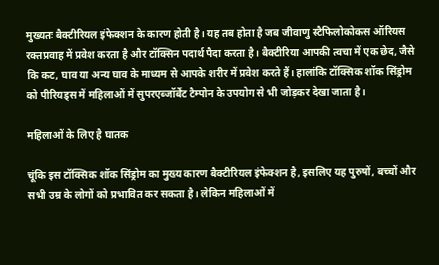मुख्यतः बैक्टीरियल इंफेक्शन के कारण होती है। यह तब होता है जब जीवाणु स्टैफिलोकोकस ऑरियस रक्तप्रवाह में प्रवेश करता है और टॉक्सिन पदार्थ पैदा करता है। बैक्टीरिया आपकी त्वचा में एक छेद, जैसे कि कट, घाव या अन्य घाव के माध्यम से आपके शरीर में प्रवेश करते हैं। हालांकि टॉक्सिक शॉक सिंड्रोम को पीरियड्स में महिलाओं में सुपरएब्जॉर्बेंट टैम्पोन के उपयोग से भी जोड़कर देखा जाता है।

महिलाओं के लिए है घातक

चूंकि इस टॉक्सिक शॉक सिंड्रोम का मुख्य कारण बैक्टीरियल इंफेक्शन है, इसलिए यह पुरुषों, बच्चों और सभी उम्र के लोगों को प्रभावित कर सकता है। लेकिन महिलाओं में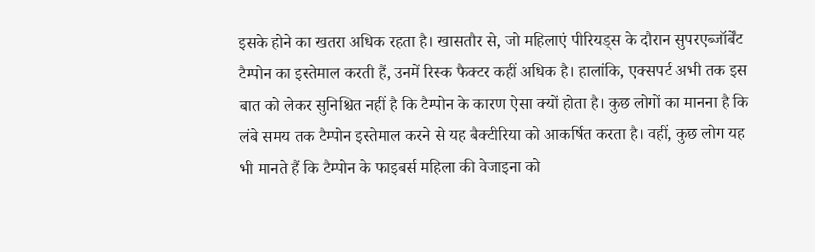इसके होने का खतरा अधिक रहता है। खासतौर से, जो महिलाएं पीरियड्स के दौरान सुपरएब्जॉर्बेंट टैम्पोन का इस्तेमाल करती हैं, उनमें रिस्क फैक्टर कहीं अधिक है। हालांकि, एक्सपर्ट अभी तक इस बात को लेकर सुनिश्चित नहीं है कि टैम्पोन के कारण ऐसा क्यों होता है। कुछ लोगों का मानना है कि लंबे समय तक टैम्पोन इस्तेमाल करने से यह बैक्टीरिया को आकर्षित करता है। वहीं, कुछ लोग यह भी मानते हैं कि टैम्पोन के फाइबर्स महिला की वेजाइना को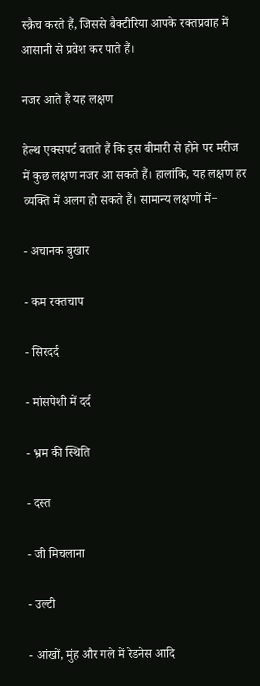स्क्रैच करते हैं, जिससे बैक्टीरिया आपके रक्तप्रवाह में आसानी से प्रवेश कर पाते हैं।

नजर आते हैं यह लक्षण

हेल्थ एक्सपर्ट बताते हैं कि इस बीमारी से होने पर मरीज में कुछ लक्षण नजर आ सकते हैं। हालांकि, यह लक्षण हर व्यक्ति में अलग हो सकते हैं। सामान्य लक्षणों में−

- अचानक बुखार

- कम रक्तचाप

- सिरदर्द

- मांसपेशी में दर्द

- भ्रम की स्थिति

- दस्त

- जी मिचलाना

- उल्टी

- आंखों, मुंह और गले में रेडनेस आदि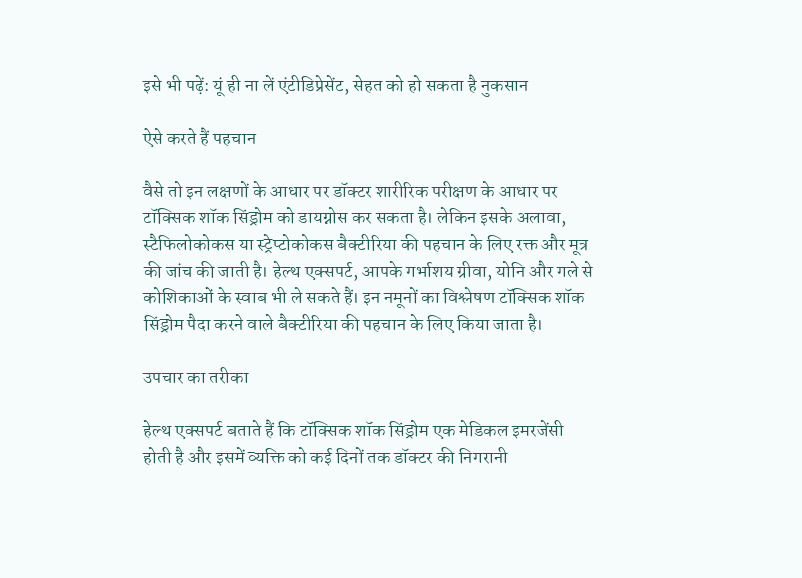इसे भी पढ़ें: यूं ही ना लें एंटीडिप्रेसेंट, सेहत को हो सकता है नुकसान

ऐसे करते हैं पहचान

वैसे तो इन लक्षणों के आधार पर डॉक्टर शारीरिक परीक्षण के आधार पर टॉक्सिक शॉक सिंड्रोम को डायग्नोस कर सकता है। लेकिन इसके अलावा, स्टैफिलोकोकस या स्ट्रेप्टोकोकस बैक्टीरिया की पहचान के लिए रक्त और मूत्र की जांच की जाती है। हेल्थ एक्सपर्ट, आपके गर्भाशय ग्रीवा, योनि और गले से कोशिकाओं के स्वाब भी ले सकते हैं। इन नमूनों का विश्लेषण टॉक्सिक शॉक सिंड्रोम पैदा करने वाले बैक्टीरिया की पहचान के लिए किया जाता है।

उपचार का तरीका

हेल्थ एक्सपर्ट बताते हैं कि टॉक्सिक शॉक सिंड्रोम एक मेडिकल इमरजेंसी होती है और इसमें व्यक्ति को कई दिनों तक डॉक्टर की निगरानी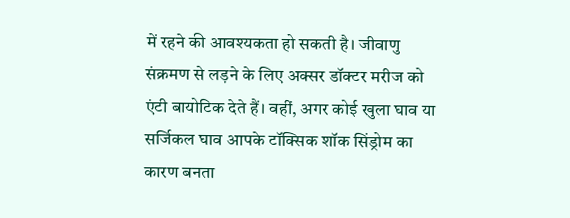में रहने की आवश्यकता हो सकती है। जीवाणु संक्रमण से लड़ने के लिए अक्सर डॉक्टर मरीज को एंटी बायोटिक देते हैं। वहीं, अगर कोई खुला घाव या सर्जिकल घाव आपके टॉक्सिक शॉक सिंड्रोम का कारण बनता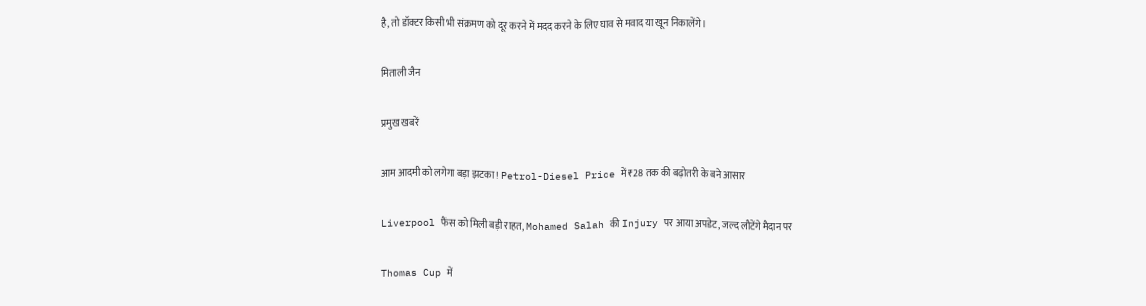है, तो डॉक्टर किसी भी संक्रमण को दूर करने में मदद करने के लिए घाव से मवाद या खून निकालेंगे।

मिताली जैन

प्रमुख खबरें

आम आदमी को लगेगा बड़ा झटका! Petrol-Diesel Price में ₹28 तक की बढ़ोतरी के बने आसार

Liverpool फैंस को मिली बड़ी राहत, Mohamed Salah की Injury पर आया अपडेट, जल्द लौटेंगे मैदान पर

Thomas Cup में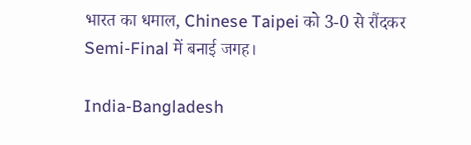भारत का धमाल, Chinese Taipei को 3-0 से रौंदकर Semi-Final में बनाई जगह।

India-Bangladesh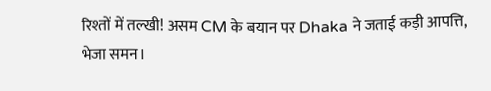रिश्तों में तल्खी! असम CM के बयान पर Dhaka ने जताई कड़ी आपत्ति, भेजा समन।